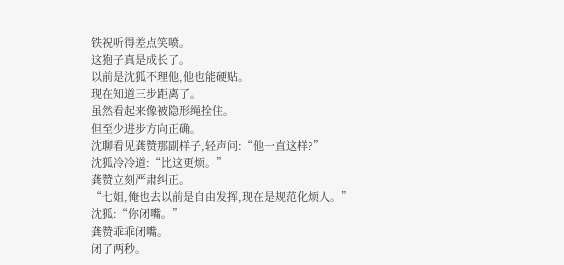铁祝听得差点笑喷。
这狍子真是成长了。
以前是沈狐不理他,他也能硬贴。
现在知道三步距离了。
虽然看起来像被隐形绳拴住。
但至少进步方向正确。
沈聊看见龚赞那副样子,轻声问:“他一直这样?”
沈狐冷冷道:“比这更烦。”
龚赞立刻严肃纠正。
“七姐,俺也去以前是自由发挥,现在是规范化烦人。”
沈狐:“你闭嘴。”
龚赞乖乖闭嘴。
闭了两秒。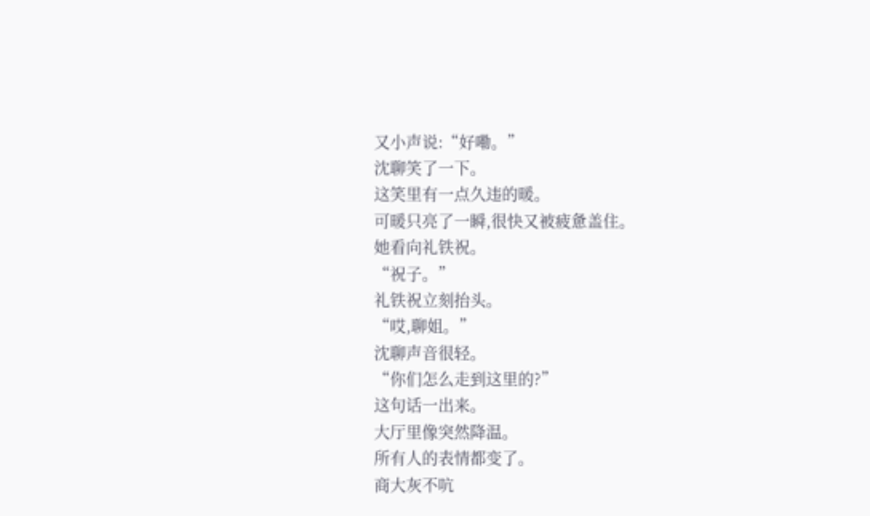又小声说:“好嘞。”
沈聊笑了一下。
这笑里有一点久违的暖。
可暖只亮了一瞬,很快又被疲惫盖住。
她看向礼铁祝。
“祝子。”
礼铁祝立刻抬头。
“哎,聊姐。”
沈聊声音很轻。
“你们怎么走到这里的?”
这句话一出来。
大厅里像突然降温。
所有人的表情都变了。
商大灰不吭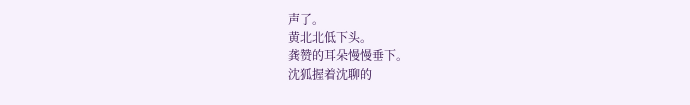声了。
黄北北低下头。
龚赞的耳朵慢慢垂下。
沈狐握着沈聊的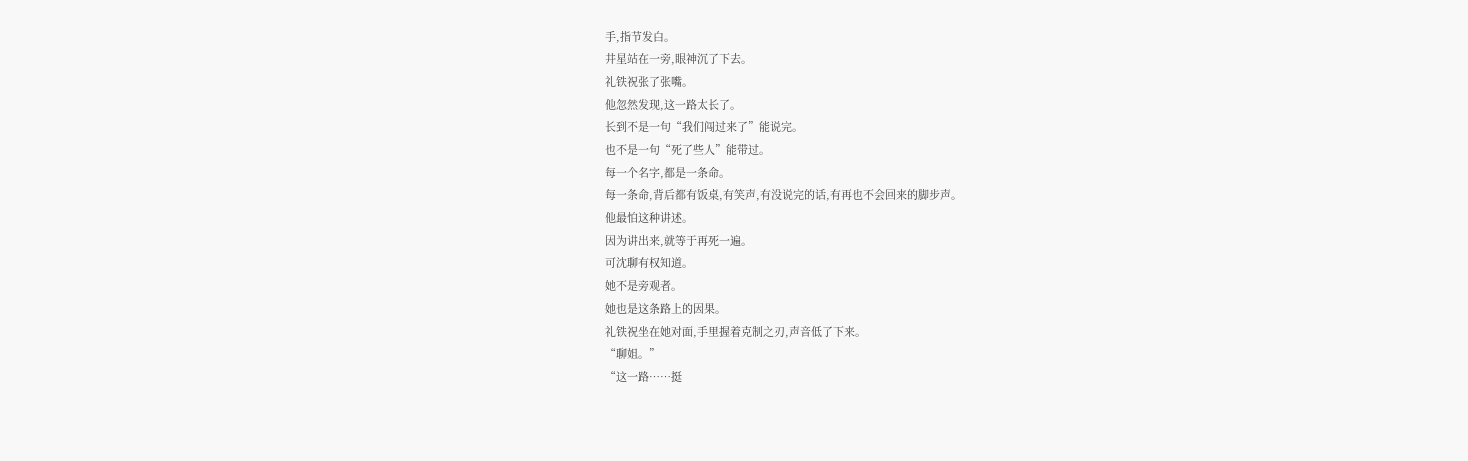手,指节发白。
井星站在一旁,眼神沉了下去。
礼铁祝张了张嘴。
他忽然发现,这一路太长了。
长到不是一句“我们闯过来了”能说完。
也不是一句“死了些人”能带过。
每一个名字,都是一条命。
每一条命,背后都有饭桌,有笑声,有没说完的话,有再也不会回来的脚步声。
他最怕这种讲述。
因为讲出来,就等于再死一遍。
可沈聊有权知道。
她不是旁观者。
她也是这条路上的因果。
礼铁祝坐在她对面,手里握着克制之刃,声音低了下来。
“聊姐。”
“这一路……挺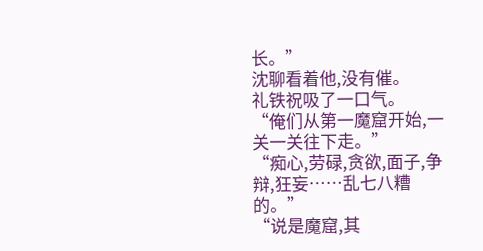长。”
沈聊看着他,没有催。
礼铁祝吸了一口气。
“俺们从第一魔窟开始,一关一关往下走。”
“痴心,劳碌,贪欲,面子,争辩,狂妄……乱七八糟的。”
“说是魔窟,其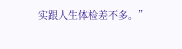实跟人生体检差不多。”